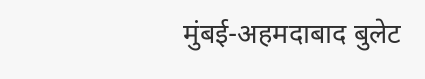मुंबई-अहमदाबाद बुलेट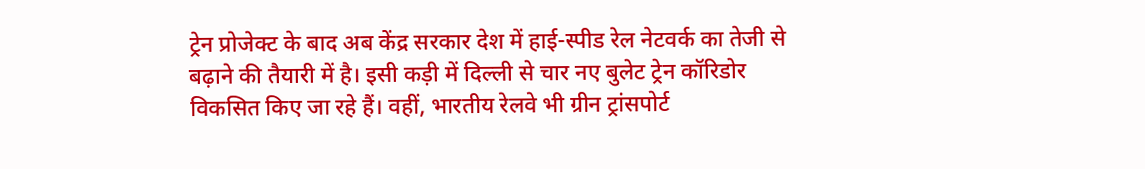ट्रेन प्रोजेक्ट के बाद अब केंद्र सरकार देश में हाई-स्पीड रेल नेटवर्क का तेजी से बढ़ाने की तैयारी में है। इसी कड़ी में दिल्ली से चार नए बुलेट ट्रेन कॉरिडोर विकसित किए जा रहे हैं। वहीं, भारतीय रेलवे भी ग्रीन ट्रांसपोर्ट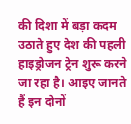की दिशा में बड़ा कदम उठाते हुए देश की पहली हाइड्रोजन ट्रेन शुरू करने जा रहा है। आइए जानते हैं इन दोनों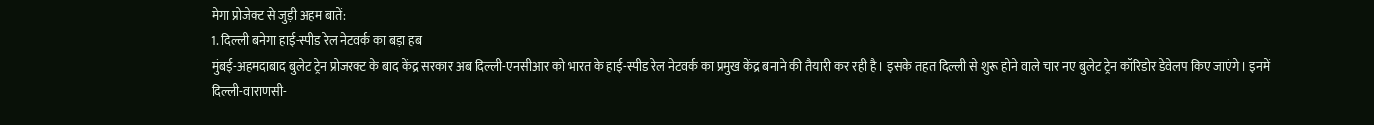मेगा प्रोजेक्ट से जुड़ी अहम बातें:
1. दिल्ली बनेगा हाई-स्पीड रेल नेटवर्क का बड़ा हब
मुंबई-अहमदाबाद बुलेट ट्रेन प्रोजरक्ट के बाद केंद्र सरकार अब दिल्ली-एनसीआर को भारत के हाई-स्पीड रेल नेटवर्क का प्रमुख केंद्र बनाने की तैयारी कर रही है। इसके तहत दिल्ली से शुरू होने वाले चार नए बुलेट ट्रेन कॉरिडोर डेवेलप किए जाएंगे। इनमें दिल्ली-वाराणसी-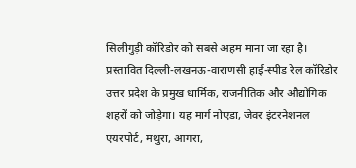सिलीगुड़ी कॉरिडोर को सबसे अहम माना जा रहा है।
प्रस्तावित दिल्ली-लखनऊ-वाराणसी हाई-स्पीड रेल कॉरिडोर उत्तर प्रदेश के प्रमुख धार्मिक, राजनीतिक और औद्योगिक शहरों को जोड़ेगा। यह मार्ग नोएडा, जेवर इंटरनेशनल एयरपोर्ट, मथुरा, आगरा,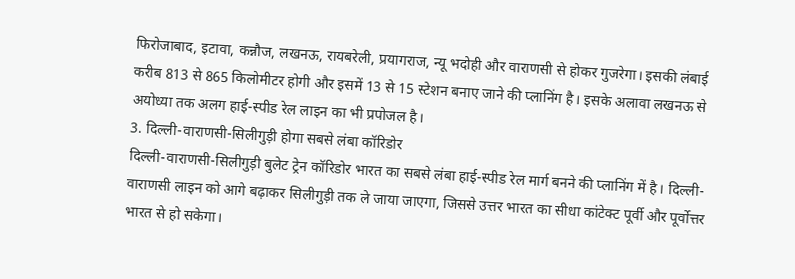फिरोजाबाद, इटावा, कन्नौज, लखनऊ, रायबरेली, प्रयागराज, न्यू भदोही और वाराणसी से होकर गुजरेगा। इसकी लंबाई करीब 813 से 865 किलोमीटर होगी और इसमें 13 से 15 स्टेशन बनाए जाने की प्लानिंग है। इसके अलावा लखनऊ से अयोध्या तक अलग हाई-स्पीड रेल लाइन का भी प्रपोजल है।
3. दिल्ली-वाराणसी-सिलीगुड़ी होगा सबसे लंबा कॉरिडोर
दिल्ली-वाराणसी-सिलीगुड़ी बुलेट ट्रेन कॉरिडोर भारत का सबसे लंबा हाई-स्पीड रेल मार्ग बनने की प्लानिंग में है। दिल्ली-वाराणसी लाइन को आगे बढ़ाकर सिलीगुड़ी तक ले जाया जाएगा, जिससे उत्तर भारत का सीधा कांटेक्ट पूर्वी और पूर्वोत्तर भारत से हो सकेगा।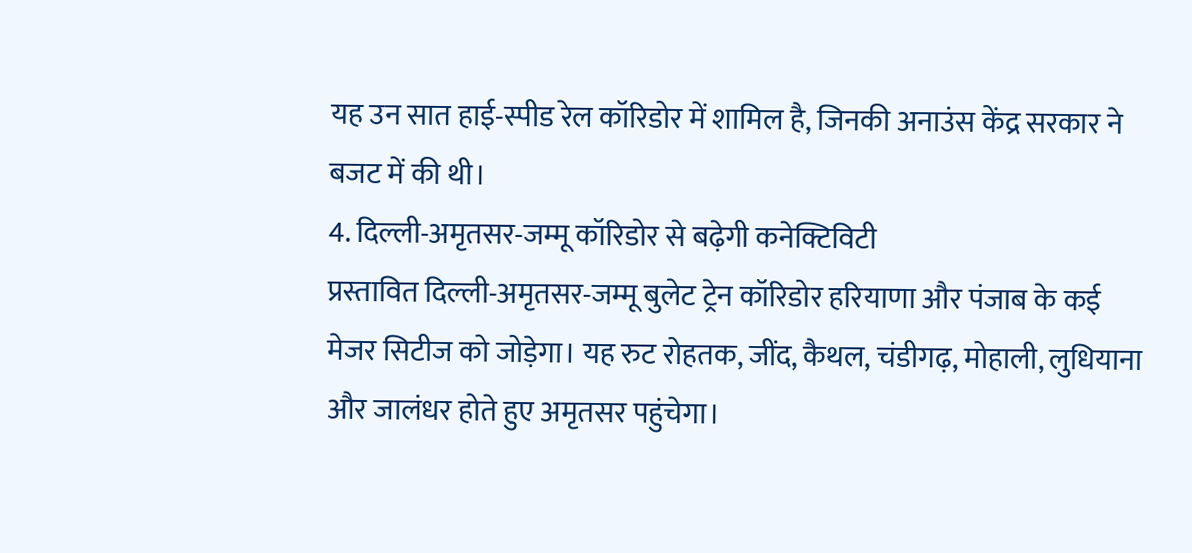यह उन सात हाई-स्पीड रेल कॉरिडोर में शामिल है, जिनकी अनाउंस केंद्र सरकार ने बजट में की थी।
4. दिल्ली-अमृतसर-जम्मू कॉरिडोर से बढ़ेगी कनेक्टिविटी
प्रस्तावित दिल्ली-अमृतसर-जम्मू बुलेट ट्रेन कॉरिडोर हरियाणा और पंजाब के कई मेजर सिटीज को जोड़ेगा। यह रुट रोहतक, जींद, कैथल, चंडीगढ़, मोहाली, लुधियाना और जालंधर होते हुए अमृतसर पहुंचेगा।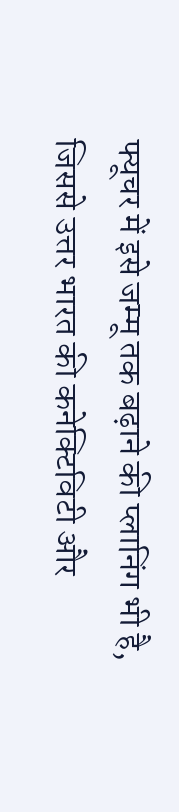फ्यूचर में इसे जम्मू तक बढ़ाने की प्लानिंग भी है, जिससे उत्तर भारत की कनेक्टिविटी और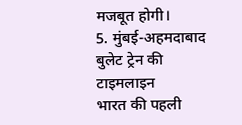मजबूत होगी।
5. मुंबई-अहमदाबाद बुलेट ट्रेन की टाइमलाइन
भारत की पहली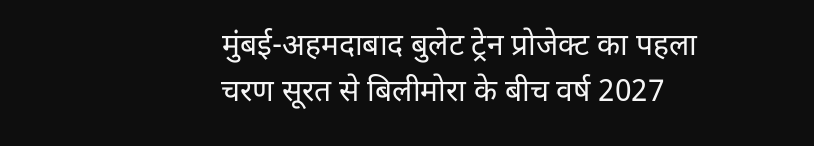मुंबई-अहमदाबाद बुलेट ट्रेन प्रोजेक्ट का पहला चरण सूरत से बिलीमोरा के बीच वर्ष 2027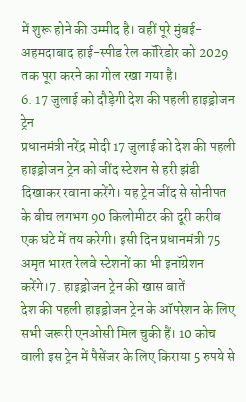में शुरू होने की उम्मीद है। वहीं पूरे मुंबई-अहमदाबाद हाई-स्पीड रेल कॉरिडोर को 2029 तक पूरा करने का गोल रखा गया है।
6. 17 जुलाई को दौड़ेगी देश की पहली हाइड्रोजन ट्रेन
प्रधानमंत्री नरेंद्र मोदी 17 जुलाई को देश की पहली हाइड्रोजन ट्रेन को जींद स्टेशन से हरी झंडी दिखाकर रवाना करेंगे। यह ट्रेन जींद से सोनीपत के बीच लगभग 90 किलोमीटर की दूरी करीब एक घंटे में तय करेगी। इसी दिन प्रधानमंत्री 75 अमृत भारत रेलवे स्टेशनों का भी इनॉग्रेशन करेंगे।7. हाइड्रोजन ट्रेन की खास बातें
देश की पहली हाइड्रोजन ट्रेन के ऑपरेशन के लिए सभी जरूरी एनओसी मिल चुकी हैं। 10 कोच वाली इस ट्रेन में पैसेंजर के लिए किराया 5 रुपये से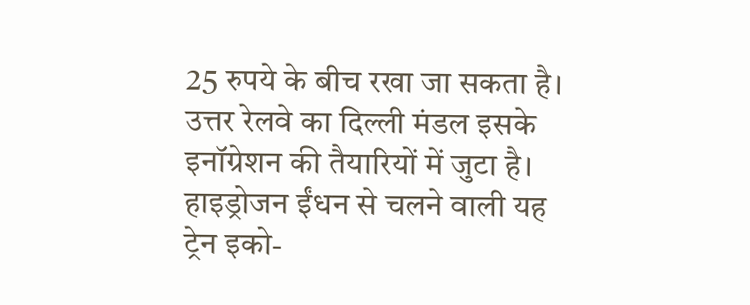25 रुपये के बीच रखा जा सकता है। उत्तर रेलवे का दिल्ली मंडल इसके इनॉग्रेशन की तैयारियों में जुटा है। हाइड्रोजन ईंधन से चलने वाली यह ट्रेन इको-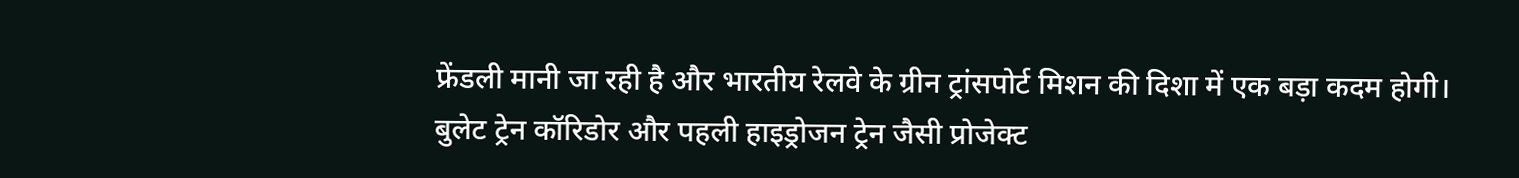फ्रेंडली मानी जा रही है और भारतीय रेलवे के ग्रीन ट्रांसपोर्ट मिशन की दिशा में एक बड़ा कदम होगी।
बुलेट ट्रेन कॉरिडोर और पहली हाइड्रोजन ट्रेन जैसी प्रोजेक्ट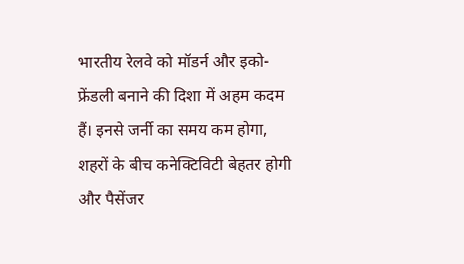भारतीय रेलवे को मॉडर्न और इको-फ्रेंडली बनाने की दिशा में अहम कदम हैं। इनसे जर्नी का समय कम होगा, शहरों के बीच कनेक्टिविटी बेहतर होगी और पैसेंजर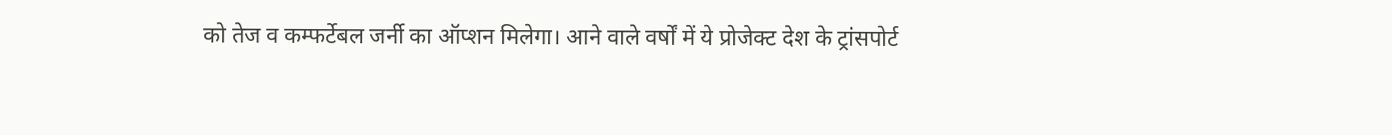को तेज व कम्फर्टेबल जर्नी का ऑप्शन मिलेगा। आने वाले वर्षों में ये प्रोजेक्ट देश के ट्रांसपोर्ट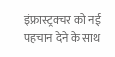इंफ्रास्ट्रक्चर को नई पहचान देने के साथ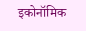इकोनॉमिक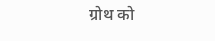ग्रोथ को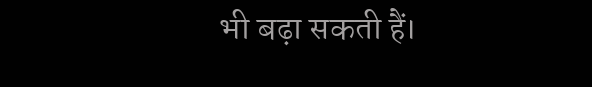भी बढ़ा सकती हैं।